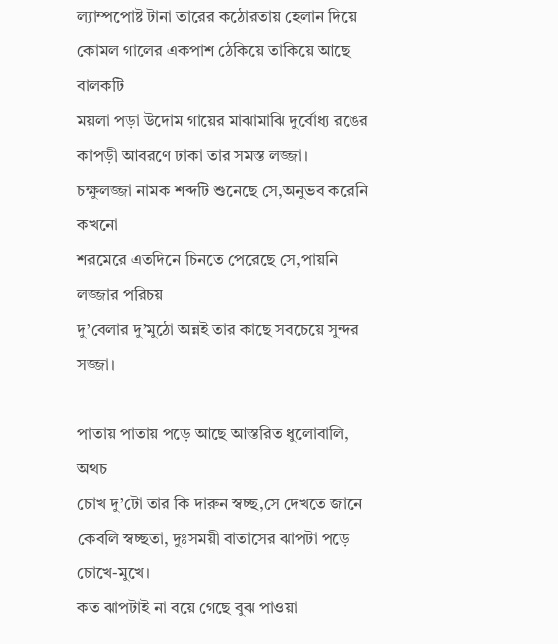ল্যাম্পপোষ্ট টানা তারের কঠোরতায় হেলান দিয়ে
কোমল গালের একপাশ ঠেকিয়ে তাকিয়ে আছে বালকটি
ময়লা পড়া উদোম গায়ের মাঝামাঝি দুর্বোধ্য রঙের
কাপড়ী আবরণে ঢাকা তার সমস্ত লজ্জা।
চক্ষুলজ্জা নামক শব্দটি শুনেছে সে,অনুভব করেনি কখনো
শরমেরে এতদিনে চিনতে পেরেছে সে,পায়নি লজ্জার পরিচয়
দু’বেলার দু’মুঠো অন্নই তার কাছে সবচেয়ে সুন্দর সজ্জা।

পাতায় পাতায় পড়ে আছে আস্তরিত ধুলোবালি, অথচ
চোখ দু’টো তার কি দারুন স্বচ্ছ,সে দেখতে জানে
কেবলি স্বচ্ছতা, দুঃসময়ী বাতাসের ঝাপটা পড়ে চোখে-মুখে।
কত ঝাপটাই না বয়ে গেছে বুঝ পাওয়া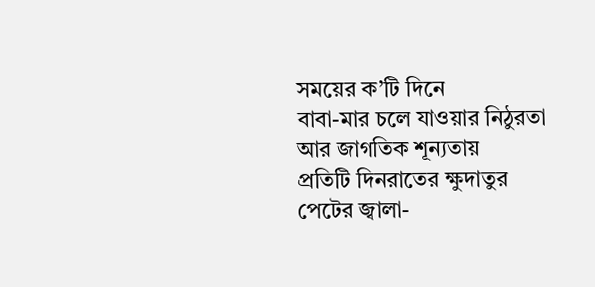সময়ের ক’টি দিনে
বাবা-মার চলে যাওয়ার নিঠুরতা আর জাগতিক শূন্যতায়
প্রতিটি দিনরাতের ক্ষুদাতুর পেটের জ্বালা-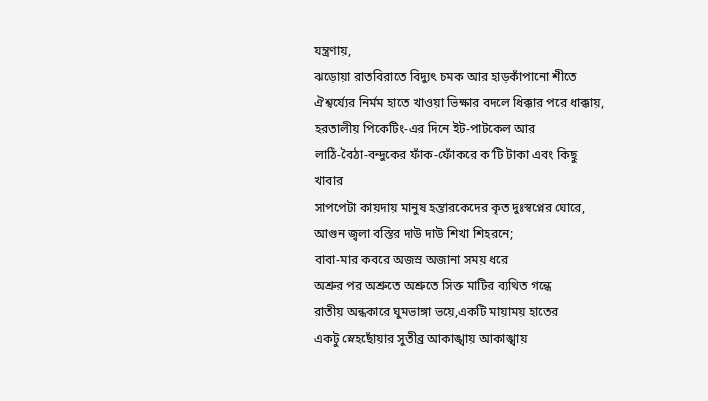যন্ত্রণায়,
ঝড়োয়া রাতবিরাতে বিদ্যুৎ চমক আর হাড়কাঁপানো শীতে
ঐশ্বর্য্যের নির্মম হাতে খাওয়া ভিক্ষার বদলে ধিক্কার পরে ধাক্কায়,
হরতালীয় পিকেটিং-এর দিনে ইট-পাটকেল আর
লাঠি-বৈঠা-বন্দুকের ফাঁক-ফোঁকরে ক’টি টাকা এবং কিছু খাবার
সাপপেটা কায়দায় মানুষ হন্তারকেদের কৃত দুঃস্বপ্নের ঘোরে,
আগুন জ্বলা বস্তির দাউ দাউ শিখা শিহরনে;
বাবা-মার কবরে অজস্র অজানা সময় ধরে
অশ্রুর পর অশ্রুতে অশ্রুতে সিক্ত মাটির ব্যথিত গন্ধে
রাতীয় অন্ধকারে ঘুমভাঙ্গা ভয়ে,একটি মায়াময় হাতের
একটু স্নেহছোঁয়ার সুতীব্র আকাঙ্খায় আকাঙ্খায়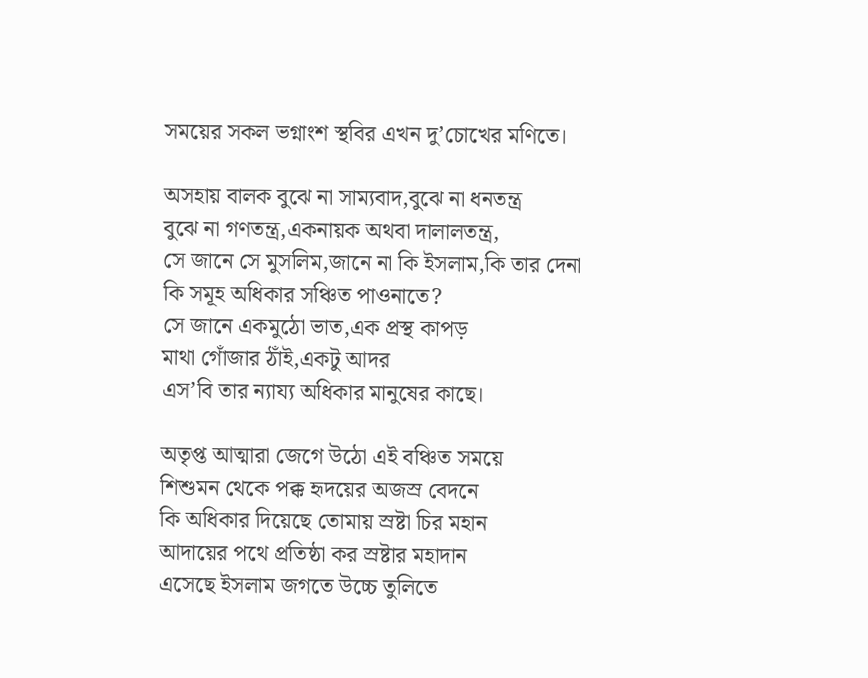সময়ের সকল ভগ্নাংশ স্থবির এখন দু’চোখের মণিতে।

অসহায় বালক বুঝে না সাম্যবাদ,বুঝে না ধনতন্ত্র
বুঝে না গণতন্ত্র,একনায়ক অথবা দালালতন্ত্র,
সে জানে সে মুসলিম,জানে না কি ইসলাম,কি তার দেনা
কি সমূহ অধিকার সঞ্চিত পাওনাতে?
সে জানে একমুঠো ভাত,এক প্রস্থ কাপড়
মাথা গোঁজার ঠাঁই,একটু আদর
এস’বি তার ন্যায্য অধিকার মানুষের কাছে।

অতৃপ্ত আত্মারা জেগে উঠো এই বঞ্চিত সময়ে
শিশুমন থেকে পক্ক হৃদয়ের অজস্র বেদনে
কি অধিকার দিয়েছে তোমায় স্রষ্টা চির মহান
আদায়ের পথে প্রতিষ্ঠা কর স্রষ্টার মহাদান
এসেছে ইসলাম জগতে উচ্চে তুলিতে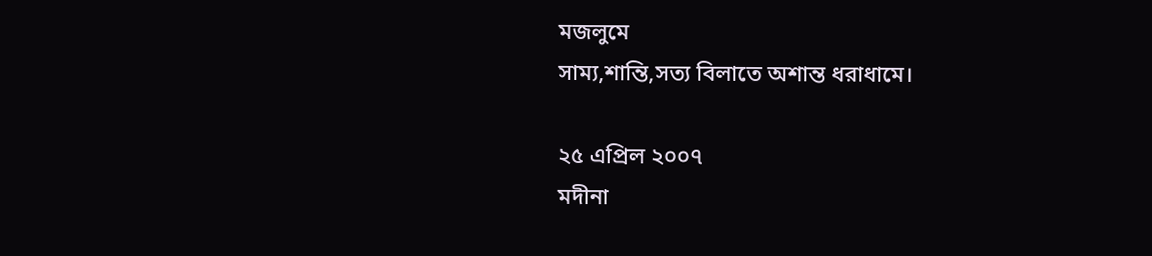মজলুমে
সাম্য,শান্তি,সত্য বিলাতে অশান্ত ধরাধামে।

২৫ এপ্রিল ২০০৭
মদীনা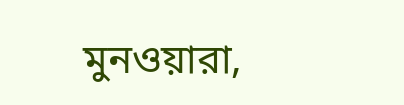মুনওয়ারা,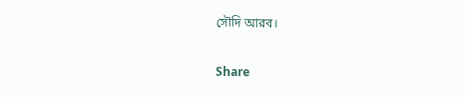সৌদি আরব।

Share